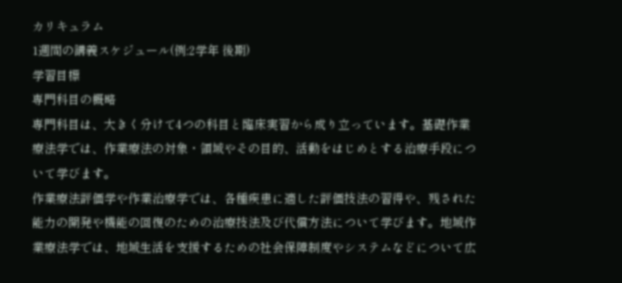カリキュラム
1週間の講義スケジュール(例:2学年 後期)
学習目標
専門科目の概略
専門科目は、大きく分けて4つの科目と臨床実習から成り立っています。基礎作業療法学では、作業療法の対象・領域やその目的、活動をはじめとする治療手段について学びます。
作業療法評価学や作業治療学では、各種疾患に適した評価技法の習得や、残された能力の開発や機能の回復のための治療技法及び代償方法について学びます。地域作業療法学では、地域生活を支援するための社会保障制度やシステムなどについて広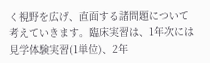く視野を広げ、直面する諸問題について考えていきます。臨床実習は、1年次には見学体験実習(1単位)、2年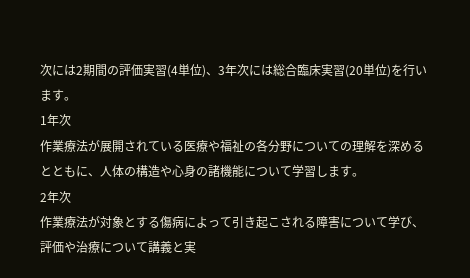次には2期間の評価実習(4単位)、3年次には総合臨床実習(20単位)を行います。
1年次
作業療法が展開されている医療や福祉の各分野についての理解を深めるとともに、人体の構造や心身の諸機能について学習します。
2年次
作業療法が対象とする傷病によって引き起こされる障害について学び、評価や治療について講義と実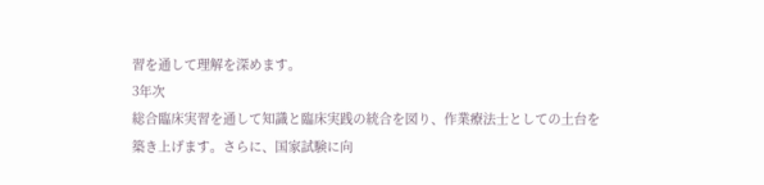習を通して理解を深めます。
3年次
総合臨床実習を通して知識と臨床実践の統合を図り、作業療法士としての土台を築き上げます。さらに、国家試験に向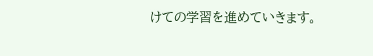けての学習を進めていきます。